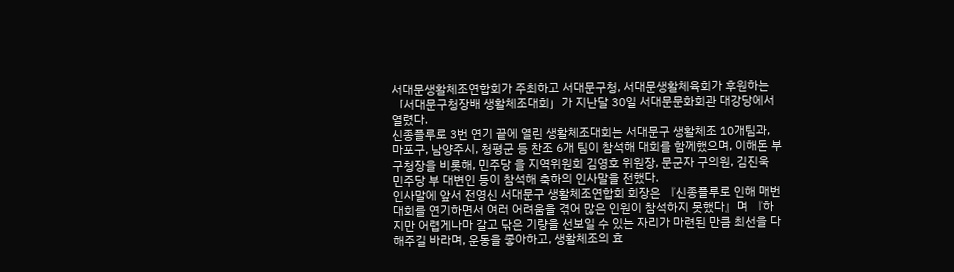서대문생활체조연합회가 주최하고 서대문구청, 서대문생활체육회가 후원하는 「서대문구청장배 생활체조대회」가 지난달 30일 서대문문화회관 대강당에서 열렸다.
신종플루로 3번 연기 끝에 열린 생활체조대회는 서대문구 생활체조 10개팀과, 마포구, 남양주시, 청평군 등 찬조 6개 팀이 참석해 대회를 함께했으며, 이해돈 부구청장을 비롯해, 민주당 을 지역위원회 김영호 위원장, 문군자 구의원, 김진욱 민주당 부 대변인 등이 참석해 축하의 인사말을 전했다.
인사말에 앞서 전영신 서대문구 생활체조연합회 회장은 『신종플루로 인해 매번 대회를 연기하면서 여러 어려움을 겪어 많은 인원이 참석하지 못했다』며 『하지만 어렵게나마 갈고 닦은 기량을 선보일 수 있는 자리가 마련된 만큼 최선을 다해주길 바라며, 운동을 좋아하고, 생활체조의 효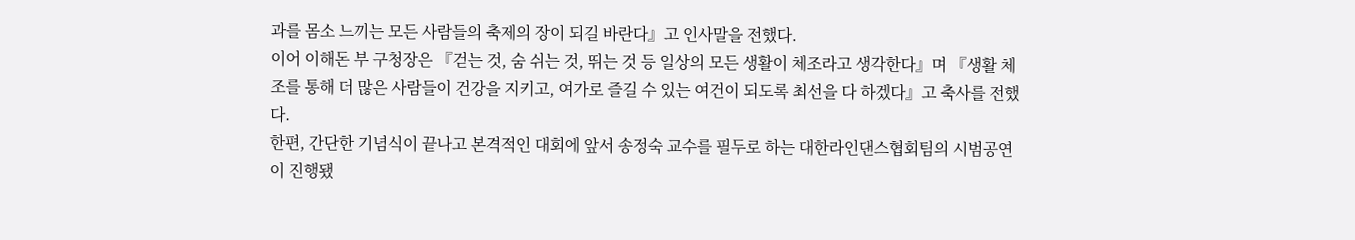과를 몸소 느끼는 모든 사람들의 축제의 장이 되길 바란다』고 인사말을 전했다.
이어 이해돈 부 구청장은 『걷는 것, 숨 쉬는 것, 뛰는 것 등 일상의 모든 생활이 체조라고 생각한다』며 『생활 체조를 통해 더 많은 사람들이 건강을 지키고, 여가로 즐길 수 있는 여건이 되도록 최선을 다 하겠다』고 축사를 전했다.
한편, 간단한 기념식이 끝나고 본격적인 대회에 앞서 송정숙 교수를 필두로 하는 대한라인댄스협회팀의 시범공연이 진행됐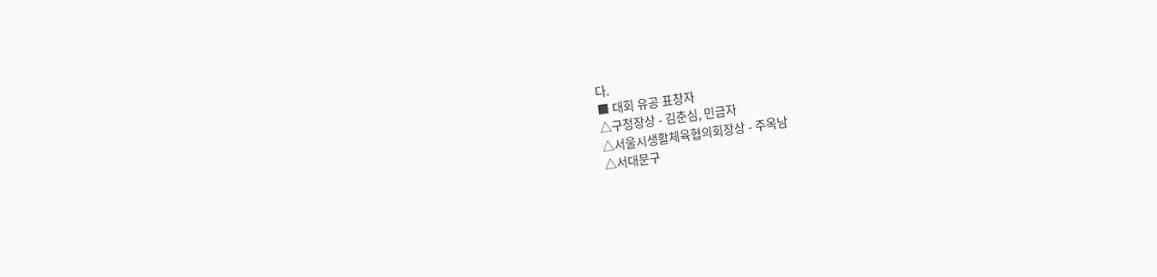다.
■ 대회 유공 표창자
△구청장상 - 김춘심, 민금자
△서울시생활체육협의회장상 - 주옥남
△서대문구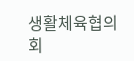생활체육협의회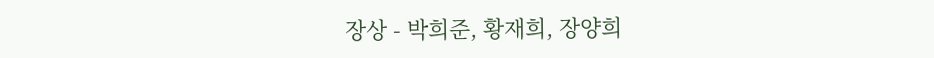장상 - 박희준, 황재희, 장양희